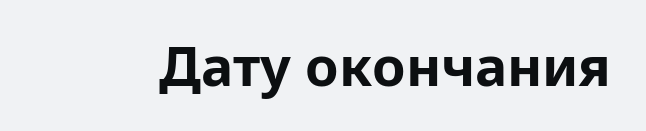Дату окончания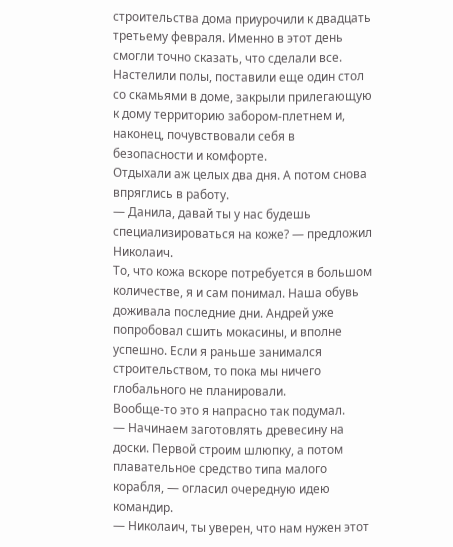строительства дома приурочили к двадцать третьему февраля. Именно в этот день смогли точно сказать, что сделали все. Настелили полы, поставили еще один стол со скамьями в доме, закрыли прилегающую к дому территорию забором-плетнем и, наконец, почувствовали себя в безопасности и комфорте.
Отдыхали аж целых два дня. А потом снова впряглись в работу.
— Данила, давай ты у нас будешь специализироваться на коже? — предложил Николаич.
То, что кожа вскоре потребуется в большом количестве, я и сам понимал. Наша обувь доживала последние дни. Андрей уже попробовал сшить мокасины, и вполне успешно. Если я раньше занимался строительством, то пока мы ничего глобального не планировали.
Вообще-то это я напрасно так подумал.
— Начинаем заготовлять древесину на доски. Первой строим шлюпку, а потом плавательное средство типа малого корабля, — огласил очередную идею командир.
— Николаич, ты уверен, что нам нужен этот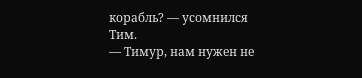корабль? — усомнился Тим.
— Тимур, нам нужен не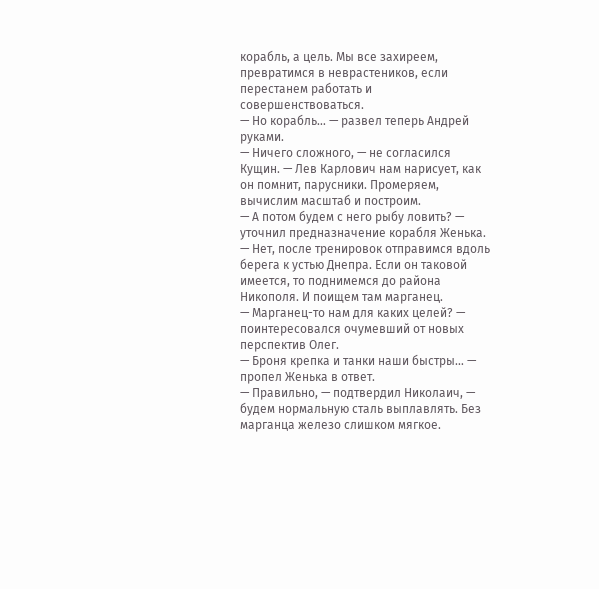корабль, а цель. Мы все захиреем, превратимся в неврастеников, если перестанем работать и совершенствоваться.
— Но корабль… — развел теперь Андрей руками.
— Ничего сложного, — не согласился Кущин. — Лев Карлович нам нарисует, как он помнит, парусники. Промеряем, вычислим масштаб и построим.
— А потом будем с него рыбу ловить? — уточнил предназначение корабля Женька.
— Нет, после тренировок отправимся вдоль берега к устью Днепра. Если он таковой имеется, то поднимемся до района Никополя. И поищем там марганец.
— Марганец-то нам для каких целей? — поинтересовался очумевший от новых перспектив Олег.
— Броня крепка и танки наши быстры… — пропел Женька в ответ.
— Правильно, — подтвердил Николаич, — будем нормальную сталь выплавлять. Без марганца железо слишком мягкое.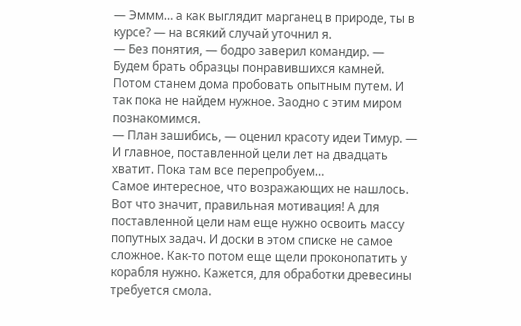— Эммм… а как выглядит марганец в природе, ты в курсе? — на всякий случай уточнил я.
— Без понятия, — бодро заверил командир. — Будем брать образцы понравившихся камней. Потом станем дома пробовать опытным путем. И так пока не найдем нужное. Заодно с этим миром познакомимся.
— План зашибись, — оценил красоту идеи Тимур. — И главное, поставленной цели лет на двадцать хватит. Пока там все перепробуем…
Самое интересное, что возражающих не нашлось. Вот что значит, правильная мотивация! А для поставленной цели нам еще нужно освоить массу попутных задач. И доски в этом списке не самое сложное. Как-то потом еще щели проконопатить у корабля нужно. Кажется, для обработки древесины требуется смола.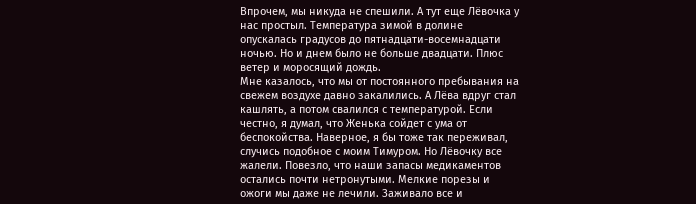Впрочем, мы никуда не спешили. А тут еще Лёвочка у нас простыл. Температура зимой в долине опускалась градусов до пятнадцати-восемнадцати ночью. Но и днем было не больше двадцати. Плюс ветер и моросящий дождь.
Мне казалось, что мы от постоянного пребывания на свежем воздухе давно закалились. А Лёва вдруг стал кашлять, а потом свалился с температурой. Если честно, я думал, что Женька сойдет с ума от беспокойства. Наверное, я бы тоже так переживал, случись подобное с моим Тимуром. Но Лёвочку все жалели. Повезло, что наши запасы медикаментов остались почти нетронутыми. Мелкие порезы и ожоги мы даже не лечили. Заживало все и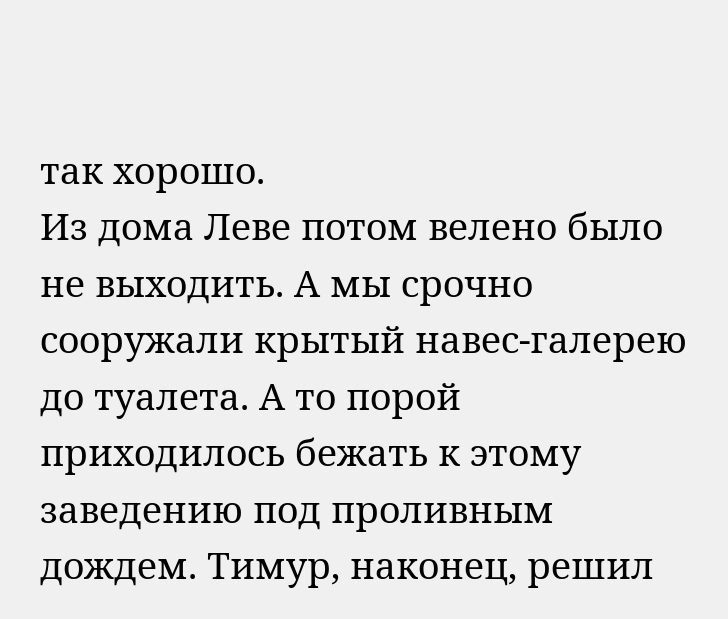так хорошо.
Из дома Леве потом велено было не выходить. А мы срочно сооружали крытый навес-галерею до туалета. А то порой приходилось бежать к этому заведению под проливным дождем. Тимур, наконец, решил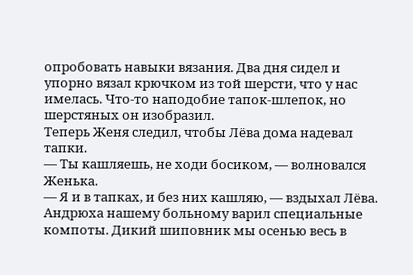опробовать навыки вязания. Два дня сидел и упорно вязал крючком из той шерсти, что у нас имелась. Что-то наподобие тапок-шлепок, но шерстяных он изобразил.
Теперь Женя следил, чтобы Лёва дома надевал тапки.
— Ты кашляешь, не ходи босиком, — волновался Женька.
— Я и в тапках, и без них кашляю, — вздыхал Лёва.
Андрюха нашему больному варил специальные компоты. Дикий шиповник мы осенью весь в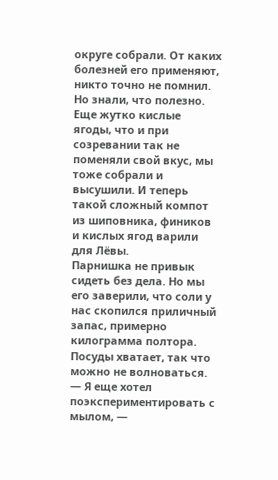округе собрали. От каких болезней его применяют, никто точно не помнил. Но знали, что полезно. Еще жутко кислые ягоды, что и при созревании так не поменяли свой вкус, мы тоже собрали и высушили. И теперь такой сложный компот из шиповника, фиников и кислых ягод варили для Лёвы.
Парнишка не привык сидеть без дела. Но мы его заверили, что соли у нас скопился приличный запас, примерно килограмма полтора. Посуды хватает, так что можно не волноваться.
— Я еще хотел поэкспериментировать с мылом, —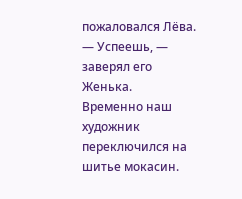пожаловался Лёва.
— Успеешь, — заверял его Женька.
Временно наш художник переключился на шитье мокасин.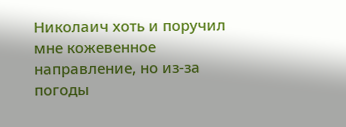Николаич хоть и поручил мне кожевенное направление, но из-за погоды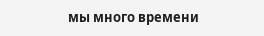мы много времени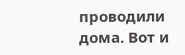проводили дома. Вот и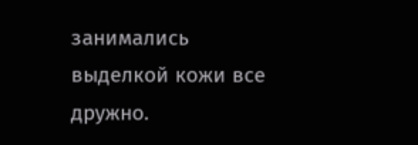занимались выделкой кожи все дружно.